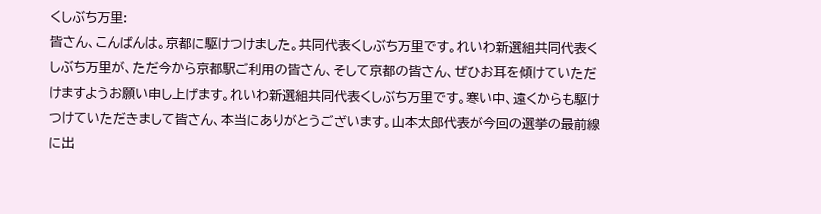くしぶち万里:
皆さん、こんばんは。京都に駆けつけました。共同代表くしぶち万里です。れいわ新選組共同代表くしぶち万里が、ただ今から京都駅ご利用の皆さん、そして京都の皆さん、ぜひお耳を傾けていただけますようお願い申し上げます。れいわ新選組共同代表くしぶち万里です。寒い中、遠くからも駆けつけていただきまして皆さん、本当にありがとうございます。山本太郎代表が今回の選挙の最前線に出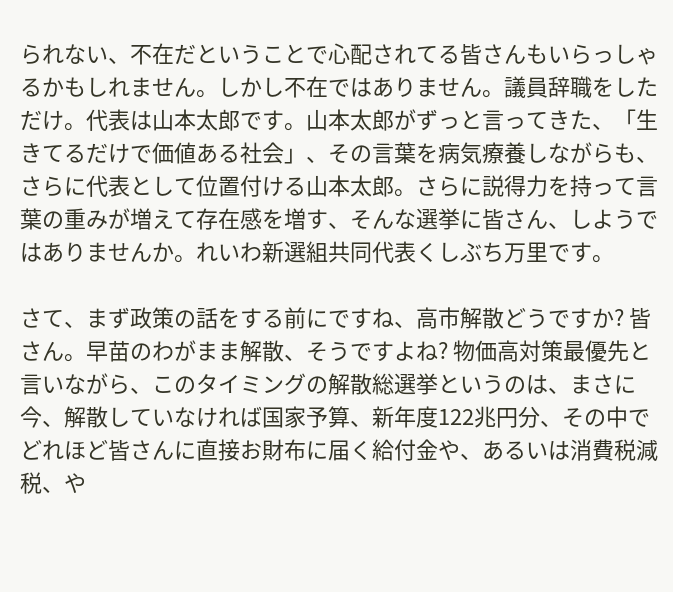られない、不在だということで心配されてる皆さんもいらっしゃるかもしれません。しかし不在ではありません。議員辞職をしただけ。代表は山本太郎です。山本太郎がずっと言ってきた、「生きてるだけで価値ある社会」、その言葉を病気療養しながらも、さらに代表として位置付ける山本太郎。さらに説得力を持って言葉の重みが増えて存在感を増す、そんな選挙に皆さん、しようではありませんか。れいわ新選組共同代表くしぶち万里です。

さて、まず政策の話をする前にですね、高市解散どうですか? 皆さん。早苗のわがまま解散、そうですよね? 物価高対策最優先と言いながら、このタイミングの解散総選挙というのは、まさに今、解散していなければ国家予算、新年度122兆円分、その中でどれほど皆さんに直接お財布に届く給付金や、あるいは消費税減税、や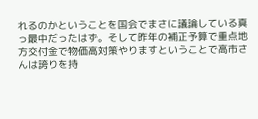れるのかということを国会でまさに議論している真っ最中だったはず。そして昨年の補正予算で重点地方交付金で物価高対策やりますということで高市さんは誇りを持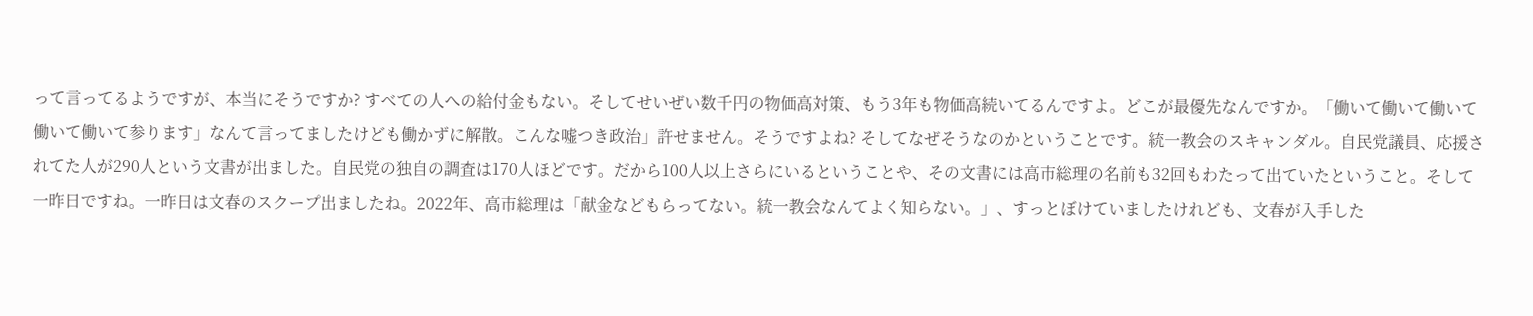って言ってるようですが、本当にそうですか? すべての人への給付金もない。そしてせいぜい数千円の物価高対策、もう3年も物価高続いてるんですよ。どこが最優先なんですか。「働いて働いて働いて働いて働いて参ります」なんて言ってましたけども働かずに解散。こんな嘘つき政治」許せません。そうですよね? そしてなぜそうなのかということです。統一教会のスキャンダル。自民党議員、応援されてた人が290人という文書が出ました。自民党の独自の調査は170人ほどです。だから100人以上さらにいるということや、その文書には高市総理の名前も32回もわたって出ていたということ。そして一昨日ですね。一昨日は文春のスクープ出ましたね。2022年、高市総理は「献金などもらってない。統一教会なんてよく知らない。」、すっとぼけていましたけれども、文春が入手した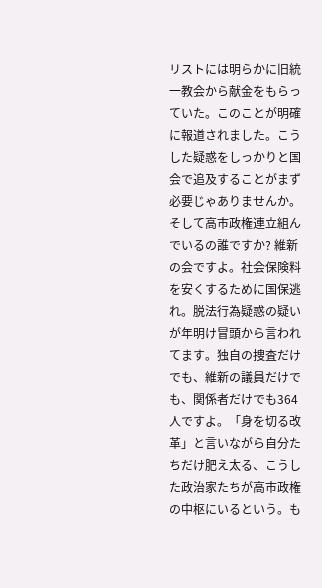リストには明らかに旧統一教会から献金をもらっていた。このことが明確に報道されました。こうした疑惑をしっかりと国会で追及することがまず必要じゃありませんか。そして高市政権連立組んでいるの誰ですか? 維新の会ですよ。社会保険料を安くするために国保逃れ。脱法行為疑惑の疑いが年明け冒頭から言われてます。独自の捜査だけでも、維新の議員だけでも、関係者だけでも364人ですよ。「身を切る改革」と言いながら自分たちだけ肥え太る、こうした政治家たちが高市政権の中枢にいるという。も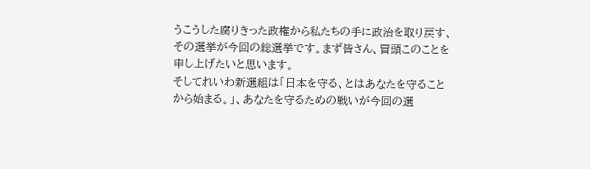うこうした腐りきった政権から私たちの手に政治を取り戻す、その選挙が今回の総選挙です。まず皆さん、冒頭このことを申し上げたいと思います。
そしてれいわ新選組は「日本を守る、とはあなたを守ることから始まる。」、あなたを守るための戦いが今回の選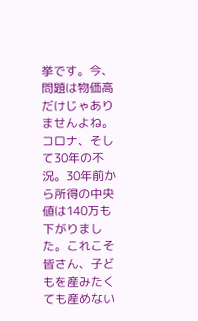挙です。今、問題は物価高だけじゃありませんよね。コロナ、そして30年の不況。30年前から所得の中央値は140万も下がりました。これこそ皆さん、子どもを産みたくても産めない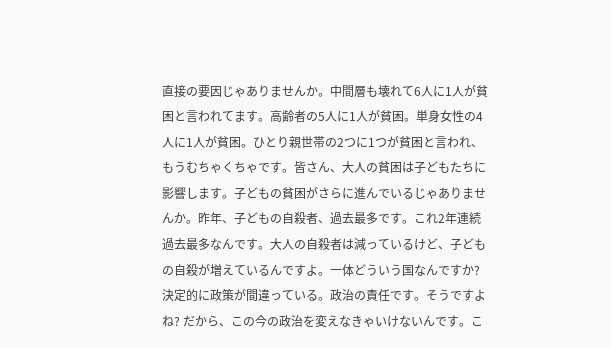直接の要因じゃありませんか。中間層も壊れて6人に1人が貧困と言われてます。高齢者の5人に1人が貧困。単身女性の4人に1人が貧困。ひとり親世帯の2つに1つが貧困と言われ、もうむちゃくちゃです。皆さん、大人の貧困は子どもたちに影響します。子どもの貧困がさらに進んでいるじゃありませんか。昨年、子どもの自殺者、過去最多です。これ2年連続過去最多なんです。大人の自殺者は減っているけど、子どもの自殺が増えているんですよ。一体どういう国なんですか? 決定的に政策が間違っている。政治の責任です。そうですよね? だから、この今の政治を変えなきゃいけないんです。こ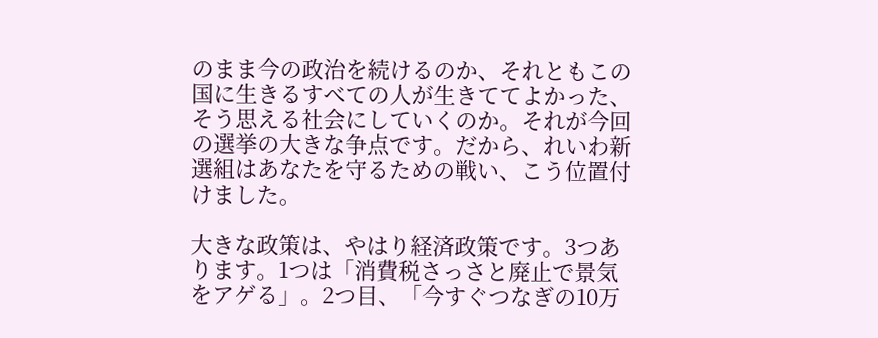のまま今の政治を続けるのか、それともこの国に生きるすべての人が生きててよかった、そう思える社会にしていくのか。それが今回の選挙の大きな争点です。だから、れいわ新選組はあなたを守るための戦い、こう位置付けました。

大きな政策は、やはり経済政策です。3つあります。1つは「消費税さっさと廃止で景気をアゲる」。2つ目、「今すぐつなぎの10万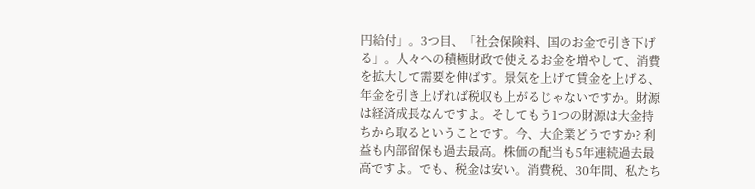円給付」。3つ目、「社会保険料、国のお金で引き下げる」。人々への積極財政で使えるお金を増やして、消費を拡大して需要を伸ばす。景気を上げて賃金を上げる、年金を引き上げれば税収も上がるじゃないですか。財源は経済成長なんですよ。そしてもう1つの財源は大金持ちから取るということです。今、大企業どうですか? 利益も内部留保も過去最高。株価の配当も5年連続過去最高ですよ。でも、税金は安い。消費税、30年間、私たち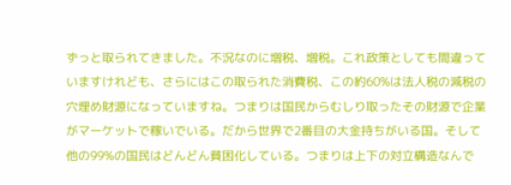ずっと取られてきました。不況なのに増税、増税。これ政策としても間違っていますけれども、さらにはこの取られた消費税、この約60%は法人税の減税の穴埋め財源になっていますね。つまりは国民からむしり取ったその財源で企業がマーケットで稼いでいる。だから世界で2番目の大金持ちがいる国。そして他の99%の国民はどんどん貧困化している。つまりは上下の対立構造なんで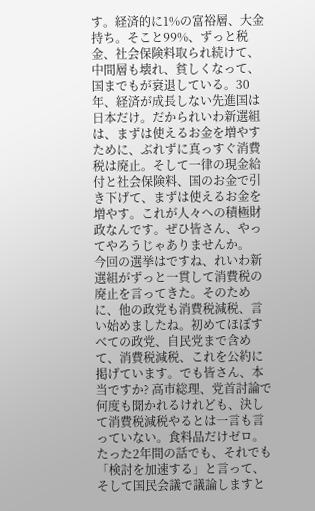す。経済的に1%の富裕層、大金持ち。そこと99%、ずっと税金、社会保険料取られ続けて、中間層も壊れ、貧しくなって、国までもが衰退している。30年、経済が成長しない先進国は日本だけ。だかられいわ新選組は、まずは使えるお金を増やすために、ぶれずに真っすぐ消費税は廃止。そして一律の現金給付と社会保険料、国のお金で引き下げて、まずは使えるお金を増やす。これが人々への積極財政なんです。ぜひ皆さん、やってやろうじゃありませんか。
今回の選挙はですね、れいわ新選組がずっと一貫して消費税の廃止を言ってきた。そのために、他の政党も消費税減税、言い始めましたね。初めてほぼすべての政党、自民党まで含めて、消費税減税、これを公約に掲げています。でも皆さん、本当ですか? 高市総理、党首討論で何度も聞かれるけれども、決して消費税減税やるとは一言も言っていない。食料品だけゼロ。たった2年間の話でも、それでも「検討を加速する」と言って、そして国民会議で議論しますと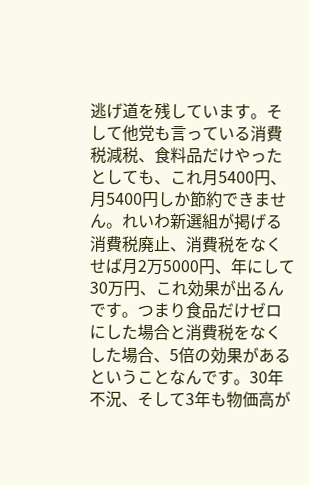逃げ道を残しています。そして他党も言っている消費税減税、食料品だけやったとしても、これ月5400円、月5400円しか節約できません。れいわ新選組が掲げる消費税廃止、消費税をなくせば月2万5000円、年にして30万円、これ効果が出るんです。つまり食品だけゼロにした場合と消費税をなくした場合、5倍の効果があるということなんです。30年不況、そして3年も物価高が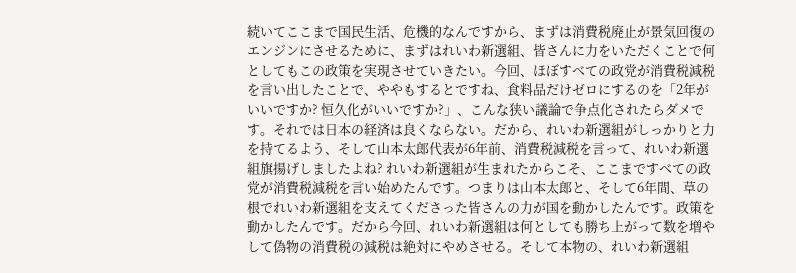続いてここまで国民生活、危機的なんですから、まずは消費税廃止が景気回復のエンジンにさせるために、まずはれいわ新選組、皆さんに力をいただくことで何としてもこの政策を実現させていきたい。今回、ほぼすべての政党が消費税減税を言い出したことで、ややもするとですね、食料品だけゼロにするのを「2年がいいですか? 恒久化がいいですか?」、こんな狭い議論で争点化されたらダメです。それでは日本の経済は良くならない。だから、れいわ新選組がしっかりと力を持てるよう、そして山本太郎代表が6年前、消費税減税を言って、れいわ新選組旗揚げしましたよね? れいわ新選組が生まれたからこそ、ここまですべての政党が消費税減税を言い始めたんです。つまりは山本太郎と、そして6年間、草の根でれいわ新選組を支えてくださった皆さんの力が国を動かしたんです。政策を動かしたんです。だから今回、れいわ新選組は何としても勝ち上がって数を増やして偽物の消費税の減税は絶対にやめさせる。そして本物の、れいわ新選組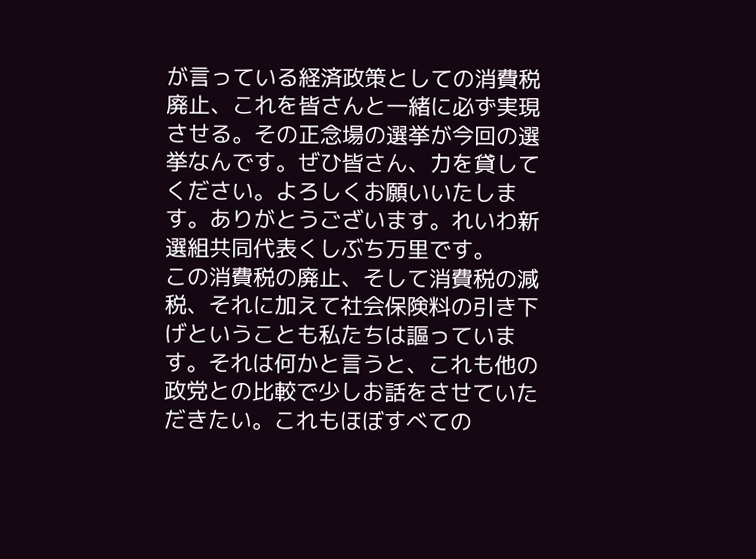が言っている経済政策としての消費税廃止、これを皆さんと一緒に必ず実現させる。その正念場の選挙が今回の選挙なんです。ぜひ皆さん、力を貸してください。よろしくお願いいたします。ありがとうございます。れいわ新選組共同代表くしぶち万里です。
この消費税の廃止、そして消費税の減税、それに加えて社会保険料の引き下げということも私たちは謳っています。それは何かと言うと、これも他の政党との比較で少しお話をさせていただきたい。これもほぼすべての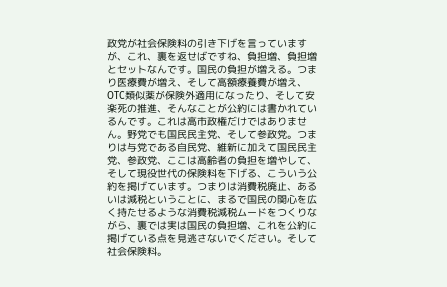政党が社会保険料の引き下げを言っていますが、これ、裏を返せばですね、負担増、負担増とセットなんです。国民の負担が増える。つまり医療費が増え、そして高額療養費が増え、OTC類似薬が保険外適用になったり、そして安楽死の推進、そんなことが公約には書かれているんです。これは高市政権だけではありません。野党でも国民民主党、そして参政党。つまりは与党である自民党、維新に加えて国民民主党、参政党、ここは高齢者の負担を増やして、そして現役世代の保険料を下げる、こういう公約を掲げています。つまりは消費税廃止、あるいは減税ということに、まるで国民の関心を広く持たせるような消費税減税ムードをつくりながら、裏では実は国民の負担増、これを公約に掲げている点を見逃さないでください。そして社会保険料。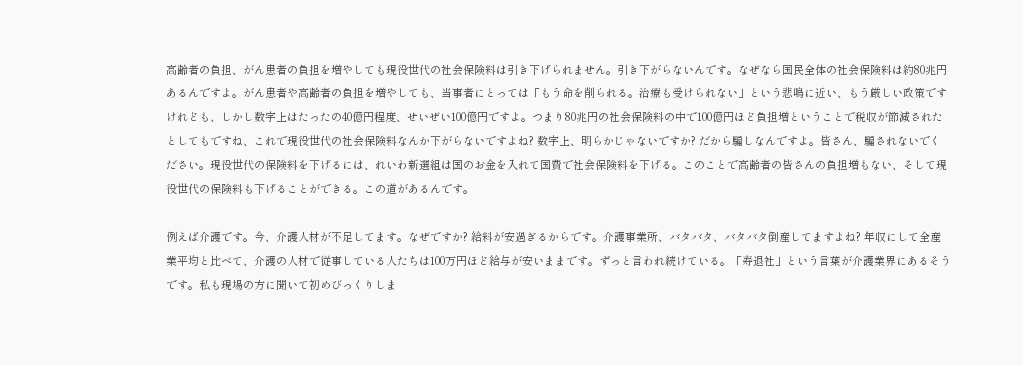高齢者の負担、がん患者の負担を増やしても現役世代の社会保険料は引き下げられません。引き下がらないんです。なぜなら国民全体の社会保険料は約80兆円あるんですよ。がん患者や高齢者の負担を増やしても、当事者にとっては「もう命を削られる。治療も受けられない」という悲鳴に近い、もう厳しい政策ですけれども、しかし数字上はたったの40億円程度、せいぜい100億円ですよ。つまり80兆円の社会保険料の中で100億円ほど負担増ということで税収が節減されたとしてもですね、これで現役世代の社会保険料なんか下がらないですよね? 数字上、明らかじゃないですか? だから騙しなんですよ。皆さん、騙されないでください。現役世代の保険料を下げるには、れいわ新選組は国のお金を入れて国費で社会保険料を下げる。このことで高齢者の皆さんの負担増もない、そして現役世代の保険料も下げることができる。この道があるんです。

例えば介護です。今、介護人材が不足してます。なぜですか? 給料が安過ぎるからです。介護事業所、バタバタ、バタバタ倒産してますよね? 年収にして全産業平均と比べて、介護の人材で従事している人たちは100万円ほど給与が安いままです。ずっと言われ続けている。「寿退社」という言葉が介護業界にあるそうです。私も現場の方に聞いて初めびっくりしま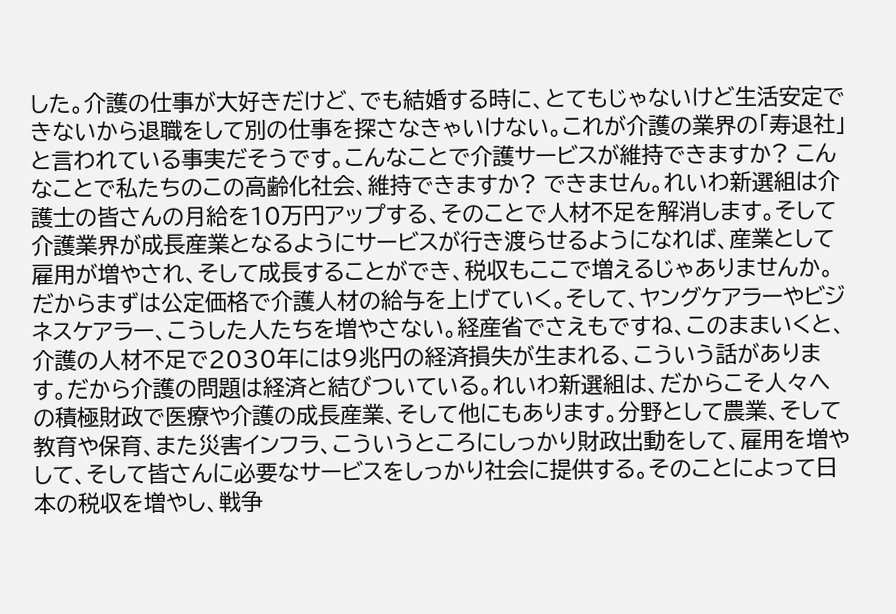した。介護の仕事が大好きだけど、でも結婚する時に、とてもじゃないけど生活安定できないから退職をして別の仕事を探さなきゃいけない。これが介護の業界の「寿退社」と言われている事実だそうです。こんなことで介護サービスが維持できますか? こんなことで私たちのこの高齢化社会、維持できますか? できません。れいわ新選組は介護士の皆さんの月給を10万円アップする、そのことで人材不足を解消します。そして介護業界が成長産業となるようにサービスが行き渡らせるようになれば、産業として雇用が増やされ、そして成長することができ、税収もここで増えるじゃありませんか。だからまずは公定価格で介護人材の給与を上げていく。そして、ヤングケアラーやビジネスケアラー、こうした人たちを増やさない。経産省でさえもですね、このままいくと、介護の人材不足で2030年には9兆円の経済損失が生まれる、こういう話があります。だから介護の問題は経済と結びついている。れいわ新選組は、だからこそ人々への積極財政で医療や介護の成長産業、そして他にもあります。分野として農業、そして教育や保育、また災害インフラ、こういうところにしっかり財政出動をして、雇用を増やして、そして皆さんに必要なサービスをしっかり社会に提供する。そのことによって日本の税収を増やし、戦争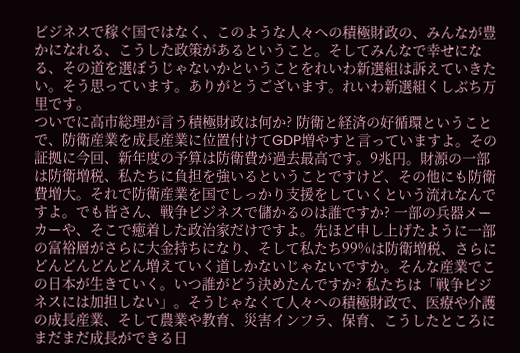ビジネスで稼ぐ国ではなく、このような人々への積極財政の、みんなが豊かになれる、こうした政策があるということ。そしてみんなで幸せになる、その道を選ぼうじゃないかということをれいわ新選組は訴えていきたい。そう思っています。ありがとうございます。れいわ新選組くしぶち万里です。
ついでに高市総理が言う積極財政は何か? 防衛と経済の好循環ということで、防衛産業を成長産業に位置付けてGDP増やすと言っていますよ。その証拠に今回、新年度の予算は防衛費が過去最高です。9兆円。財源の一部は防衛増税、私たちに負担を強いるということですけど、その他にも防衛費増大。それで防衛産業を国でしっかり支援をしていくという流れなんですよ。でも皆さん、戦争ビジネスで儲かるのは誰ですか? 一部の兵器メーカーや、そこで癒着した政治家だけですよ。先ほど申し上げたように一部の富裕層がさらに大金持ちになり、そして私たち99%は防衛増税、さらにどんどんどんどん増えていく道しかないじゃないですか。そんな産業でこの日本が生きていく。いつ誰がどう決めたんですか? 私たちは「戦争ビジネスには加担しない」。そうじゃなくて人々への積極財政で、医療や介護の成長産業、そして農業や教育、災害インフラ、保育、こうしたところにまだまだ成長ができる日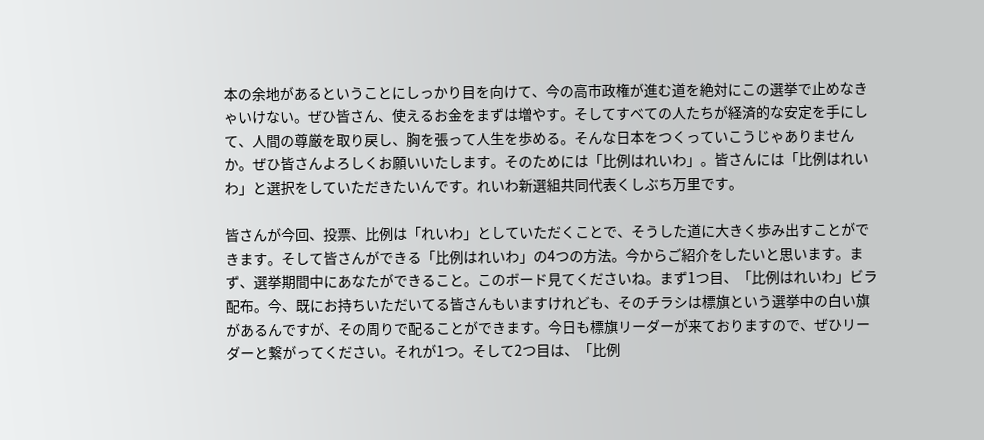本の余地があるということにしっかり目を向けて、今の高市政権が進む道を絶対にこの選挙で止めなきゃいけない。ぜひ皆さん、使えるお金をまずは増やす。そしてすべての人たちが経済的な安定を手にして、人間の尊厳を取り戻し、胸を張って人生を歩める。そんな日本をつくっていこうじゃありませんか。ぜひ皆さんよろしくお願いいたします。そのためには「比例はれいわ」。皆さんには「比例はれいわ」と選択をしていただきたいんです。れいわ新選組共同代表くしぶち万里です。

皆さんが今回、投票、比例は「れいわ」としていただくことで、そうした道に大きく歩み出すことができます。そして皆さんができる「比例はれいわ」の4つの方法。今からご紹介をしたいと思います。まず、選挙期間中にあなたができること。このボード見てくださいね。まず1つ目、「比例はれいわ」ビラ配布。今、既にお持ちいただいてる皆さんもいますけれども、そのチラシは標旗という選挙中の白い旗があるんですが、その周りで配ることができます。今日も標旗リーダーが来ておりますので、ぜひリーダーと繋がってください。それが1つ。そして2つ目は、「比例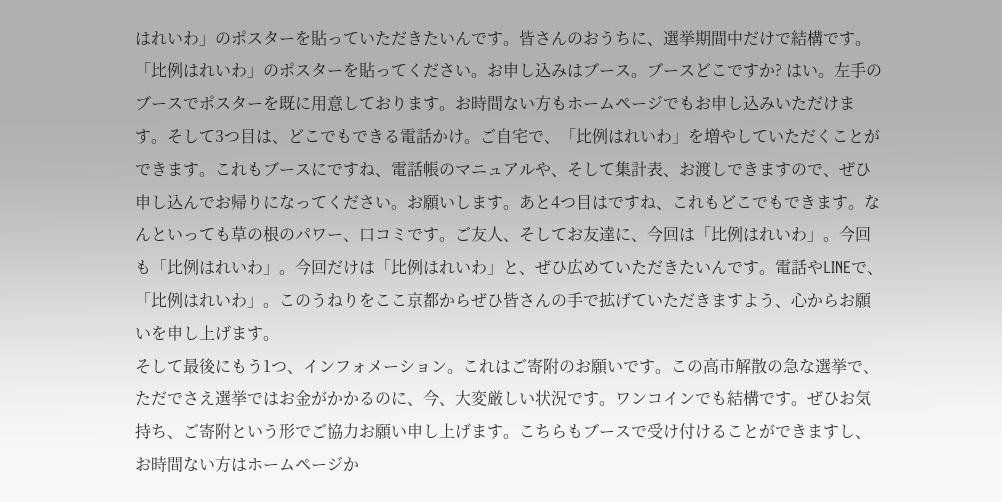はれいわ」のポスターを貼っていただきたいんです。皆さんのおうちに、選挙期間中だけで結構です。「比例はれいわ」のポスターを貼ってください。お申し込みはブース。ブースどこですか? はい。左手のブースでポスターを既に用意しております。お時間ない方もホームページでもお申し込みいただけます。そして3つ目は、どこでもできる電話かけ。ご自宅で、「比例はれいわ」を増やしていただくことができます。これもブースにですね、電話帳のマニュアルや、そして集計表、お渡しできますので、ぜひ申し込んでお帰りになってください。お願いします。あと4つ目はですね、これもどこでもできます。なんといっても草の根のパワー、口コミです。ご友人、そしてお友達に、今回は「比例はれいわ」。今回も「比例はれいわ」。今回だけは「比例はれいわ」と、ぜひ広めていただきたいんです。電話やLINEで、「比例はれいわ」。このうねりをここ京都からぜひ皆さんの手で拡げていただきますよう、心からお願いを申し上げます。
そして最後にもう1つ、インフォメーション。これはご寄附のお願いです。この高市解散の急な選挙で、ただでさえ選挙ではお金がかかるのに、今、大変厳しい状況です。ワンコインでも結構です。ぜひお気持ち、ご寄附という形でご協力お願い申し上げます。こちらもブースで受け付けることができますし、お時間ない方はホームページか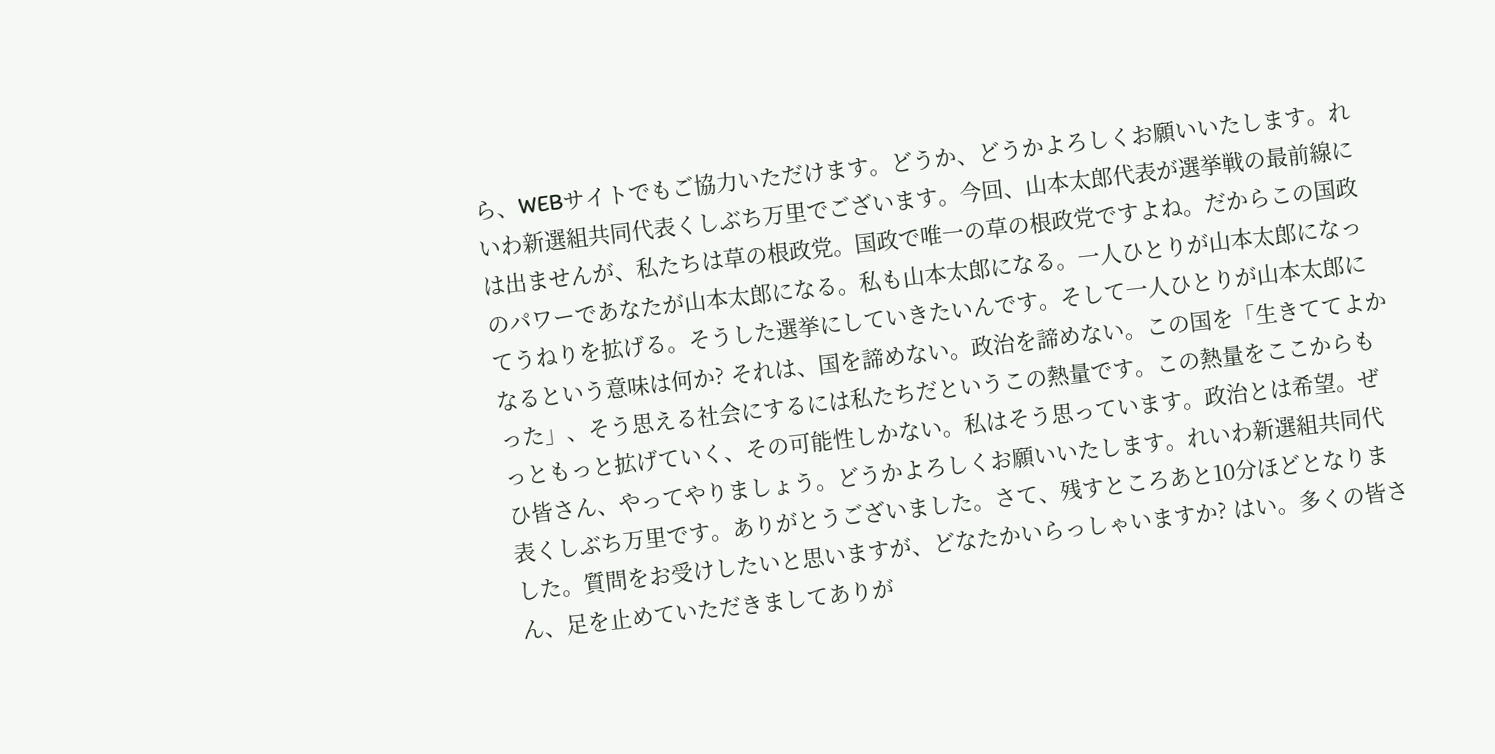ら、WEBサイトでもご協力いただけます。どうか、どうかよろしくお願いいたします。れいわ新選組共同代表くしぶち万里でございます。今回、山本太郎代表が選挙戦の最前線には出ませんが、私たちは草の根政党。国政で唯一の草の根政党ですよね。だからこの国政のパワーであなたが山本太郎になる。私も山本太郎になる。一人ひとりが山本太郎になってうねりを拡げる。そうした選挙にしていきたいんです。そして一人ひとりが山本太郎になるという意味は何か? それは、国を諦めない。政治を諦めない。この国を「生きててよかった」、そう思える社会にするには私たちだというこの熱量です。この熱量をここからもっともっと拡げていく、その可能性しかない。私はそう思っています。政治とは希望。ぜひ皆さん、やってやりましょう。どうかよろしくお願いいたします。れいわ新選組共同代表くしぶち万里です。ありがとうございました。さて、残すところあと10分ほどとなりました。質問をお受けしたいと思いますが、どなたかいらっしゃいますか? はい。多くの皆さん、足を止めていただきましてありが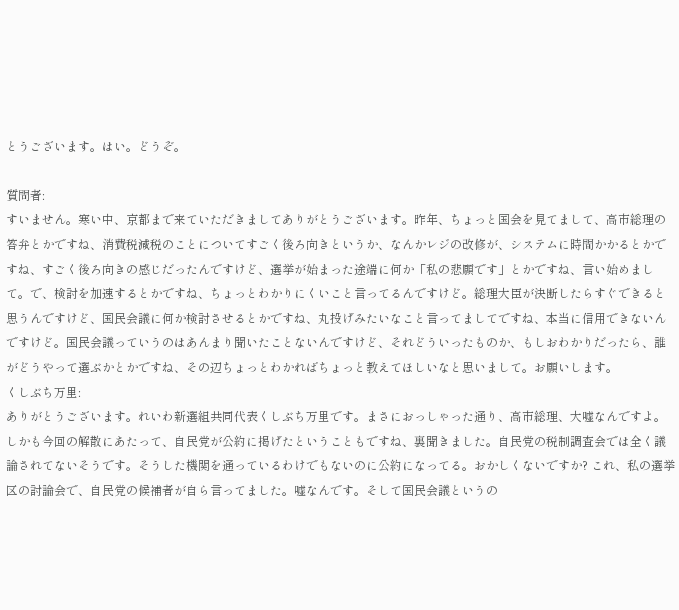とうございます。はい。どうぞ。

質問者:
すいません。寒い中、京都まで来ていただきましてありがとうございます。昨年、ちょっと国会を見てまして、高市総理の答弁とかですね、消費税減税のことについてすごく後ろ向きというか、なんかレジの改修が、システムに時間かかるとかですね、すごく後ろ向きの感じだったんですけど、選挙が始まった途端に何か「私の悲願です」とかですね、言い始めまして。で、検討を加速するとかですね、ちょっとわかりにくいこと言ってるんですけど。総理大臣が決断したらすぐできると思うんですけど、国民会議に何か検討させるとかですね、丸投げみたいなこと言ってましてですね、本当に信用できないんですけど。国民会議っていうのはあんまり聞いたことないんですけど、それどういったものか、もしおわかりだったら、誰がどうやって選ぶかとかですね、その辺ちょっとわかればちょっと教えてほしいなと思いまして。お願いします。
くしぶち万里:
ありがとうございます。れいわ新選組共同代表くしぶち万里です。まさにおっしゃった通り、高市総理、大嘘なんですよ。しかも今回の解散にあたって、自民党が公約に掲げたということもですね、裏聞きました。自民党の税制調査会では全く議論されてないそうです。そうした機関を通っているわけでもないのに公約になってる。おかしくないですか? これ、私の選挙区の討論会で、自民党の候補者が自ら言ってました。嘘なんです。そして国民会議というの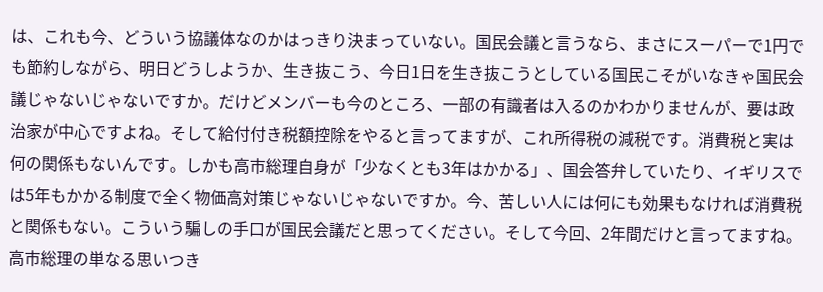は、これも今、どういう協議体なのかはっきり決まっていない。国民会議と言うなら、まさにスーパーで1円でも節約しながら、明日どうしようか、生き抜こう、今日1日を生き抜こうとしている国民こそがいなきゃ国民会議じゃないじゃないですか。だけどメンバーも今のところ、一部の有識者は入るのかわかりませんが、要は政治家が中心ですよね。そして給付付き税額控除をやると言ってますが、これ所得税の減税です。消費税と実は何の関係もないんです。しかも高市総理自身が「少なくとも3年はかかる」、国会答弁していたり、イギリスでは5年もかかる制度で全く物価高対策じゃないじゃないですか。今、苦しい人には何にも効果もなければ消費税と関係もない。こういう騙しの手口が国民会議だと思ってください。そして今回、2年間だけと言ってますね。高市総理の単なる思いつき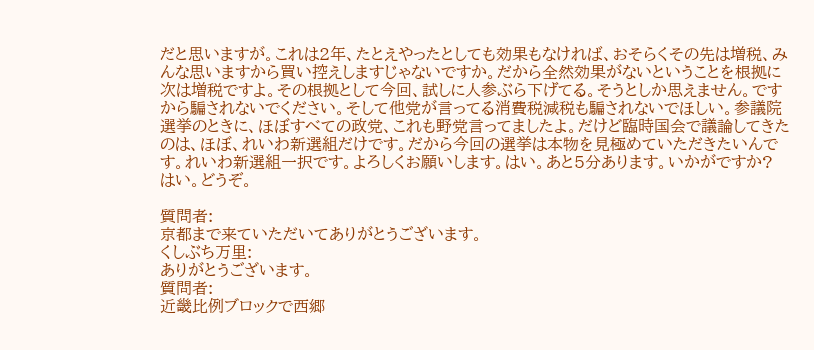だと思いますが。これは2年、たとえやったとしても効果もなければ、おそらくその先は増税、みんな思いますから買い控えしますじゃないですか。だから全然効果がないということを根拠に次は増税ですよ。その根拠として今回、試しに人参ぶら下げてる。そうとしか思えません。ですから騙されないでください。そして他党が言ってる消費税減税も騙されないでほしい。参議院選挙のときに、ほぼすべての政党、これも野党言ってましたよ。だけど臨時国会で議論してきたのは、ほぼ、れいわ新選組だけです。だから今回の選挙は本物を見極めていただきたいんです。れいわ新選組一択です。よろしくお願いします。はい。あと5分あります。いかがですか? はい。どうぞ。

質問者:
京都まで来ていただいてありがとうございます。
くしぶち万里:
ありがとうございます。
質問者:
近畿比例ブロックで西郷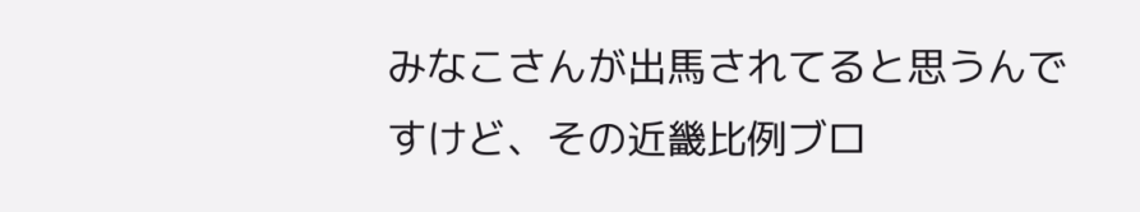みなこさんが出馬されてると思うんですけど、その近畿比例ブロ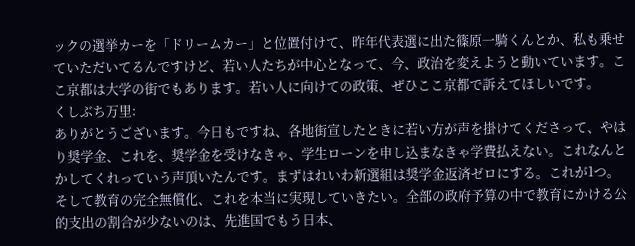ックの選挙カーを「ドリームカー」と位置付けて、昨年代表選に出た篠原一騎くんとか、私も乗せていただいてるんですけど、若い人たちが中心となって、今、政治を変えようと動いています。ここ京都は大学の街でもあります。若い人に向けての政策、ぜひここ京都で訴えてほしいです。
くしぶち万里:
ありがとうございます。今日もですね、各地街宣したときに若い方が声を掛けてくださって、やはり奨学金、これを、奨学金を受けなきゃ、学生ローンを申し込まなきゃ学費払えない。これなんとかしてくれっていう声頂いたんです。まずはれいわ新選組は奨学金返済ゼロにする。これが1つ。そして教育の完全無償化、これを本当に実現していきたい。全部の政府予算の中で教育にかける公的支出の割合が少ないのは、先進国でもう日本、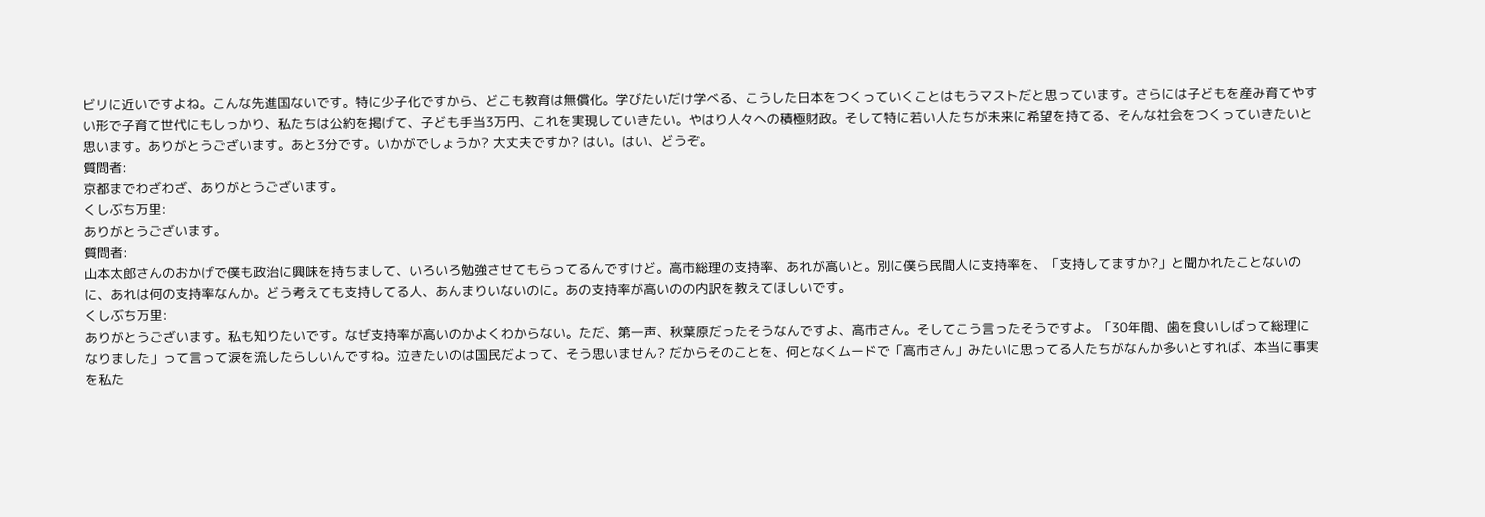ビリに近いですよね。こんな先進国ないです。特に少子化ですから、どこも教育は無償化。学びたいだけ学べる、こうした日本をつくっていくことはもうマストだと思っています。さらには子どもを産み育てやすい形で子育て世代にもしっかり、私たちは公約を掲げて、子ども手当3万円、これを実現していきたい。やはり人々への積極財政。そして特に若い人たちが未来に希望を持てる、そんな社会をつくっていきたいと思います。ありがとうございます。あと3分です。いかがでしょうか? 大丈夫ですか? はい。はい、どうぞ。
質問者:
京都までわざわざ、ありがとうございます。
くしぶち万里:
ありがとうございます。
質問者:
山本太郎さんのおかげで僕も政治に興味を持ちまして、いろいろ勉強させてもらってるんですけど。高市総理の支持率、あれが高いと。別に僕ら民間人に支持率を、「支持してますか?」と聞かれたことないのに、あれは何の支持率なんか。どう考えても支持してる人、あんまりいないのに。あの支持率が高いのの内訳を教えてほしいです。
くしぶち万里:
ありがとうございます。私も知りたいです。なぜ支持率が高いのかよくわからない。ただ、第一声、秋葉原だったそうなんですよ、高市さん。そしてこう言ったそうですよ。「30年間、歯を食いしばって総理になりました」って言って涙を流したらしいんですね。泣きたいのは国民だよって、そう思いません? だからそのことを、何となくムードで「高市さん」みたいに思ってる人たちがなんか多いとすれば、本当に事実を私た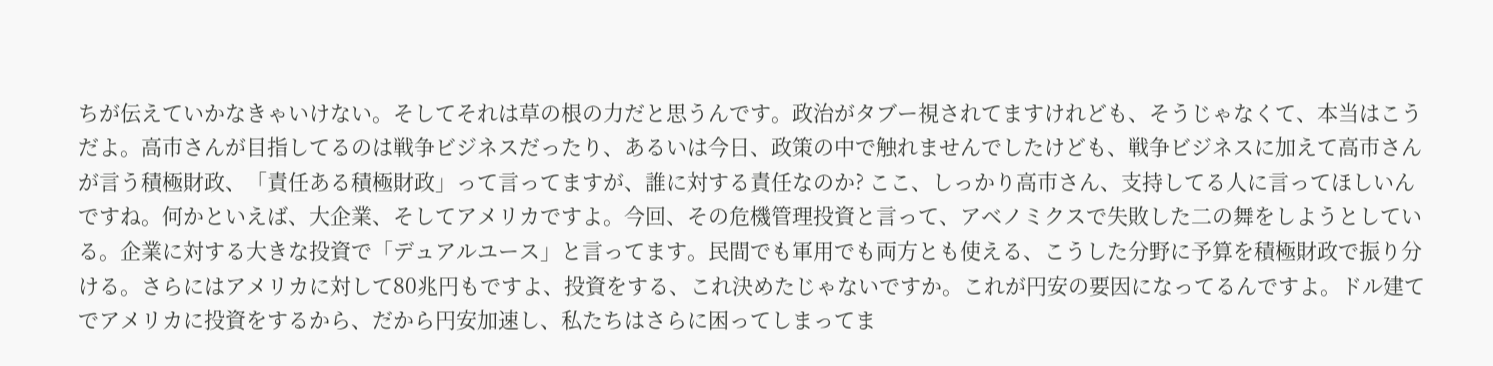ちが伝えていかなきゃいけない。そしてそれは草の根の力だと思うんです。政治がタブー視されてますけれども、そうじゃなくて、本当はこうだよ。高市さんが目指してるのは戦争ビジネスだったり、あるいは今日、政策の中で触れませんでしたけども、戦争ビジネスに加えて高市さんが言う積極財政、「責任ある積極財政」って言ってますが、誰に対する責任なのか? ここ、しっかり高市さん、支持してる人に言ってほしいんですね。何かといえば、大企業、そしてアメリカですよ。今回、その危機管理投資と言って、アベノミクスで失敗した二の舞をしようとしている。企業に対する大きな投資で「デュアルユース」と言ってます。民間でも軍用でも両方とも使える、こうした分野に予算を積極財政で振り分ける。さらにはアメリカに対して80兆円もですよ、投資をする、これ決めたじゃないですか。これが円安の要因になってるんですよ。ドル建てでアメリカに投資をするから、だから円安加速し、私たちはさらに困ってしまってま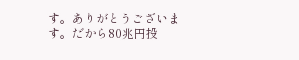す。ありがとうございます。だから80兆円投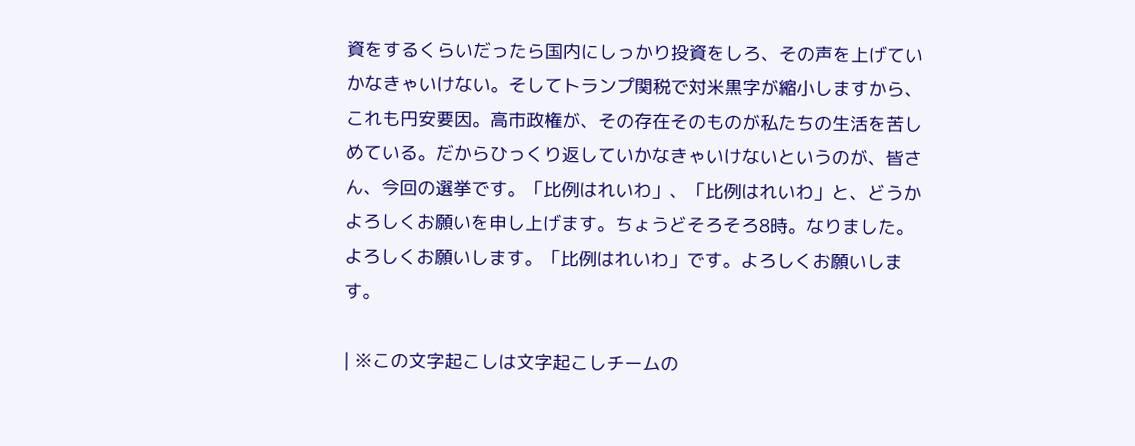資をするくらいだったら国内にしっかり投資をしろ、その声を上げていかなきゃいけない。そしてトランプ関税で対米黒字が縮小しますから、これも円安要因。高市政権が、その存在そのものが私たちの生活を苦しめている。だからひっくり返していかなきゃいけないというのが、皆さん、今回の選挙です。「比例はれいわ」、「比例はれいわ」と、どうかよろしくお願いを申し上げます。ちょうどそろそろ8時。なりました。よろしくお願いします。「比例はれいわ」です。よろしくお願いします。

| ※この文字起こしは文字起こしチームの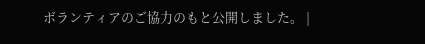ボランティアのご協力のもと公開しました。 |